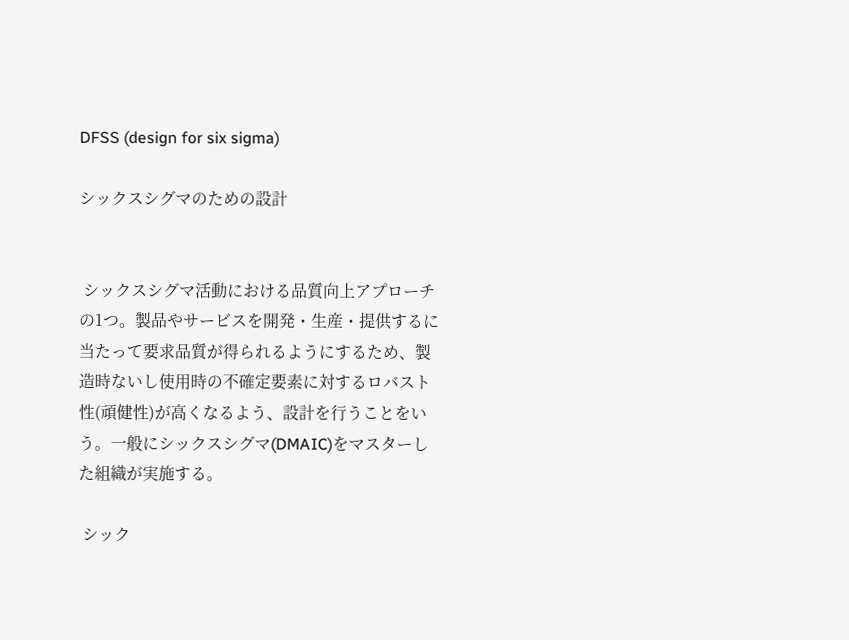DFSS (design for six sigma)

シックスシグマのための設計


 シックスシグマ活動における品質向上アプローチの1つ。製品やサービスを開発・生産・提供するに当たって要求品質が得られるようにするため、製造時ないし使用時の不確定要素に対するロバスト性(頑健性)が高くなるよう、設計を行うことをいう。一般にシックスシグマ(DMAIC)をマスターした組織が実施する。

 シック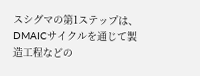スシグマの第1ステップは、DMAICサイクルを通じて製造工程などの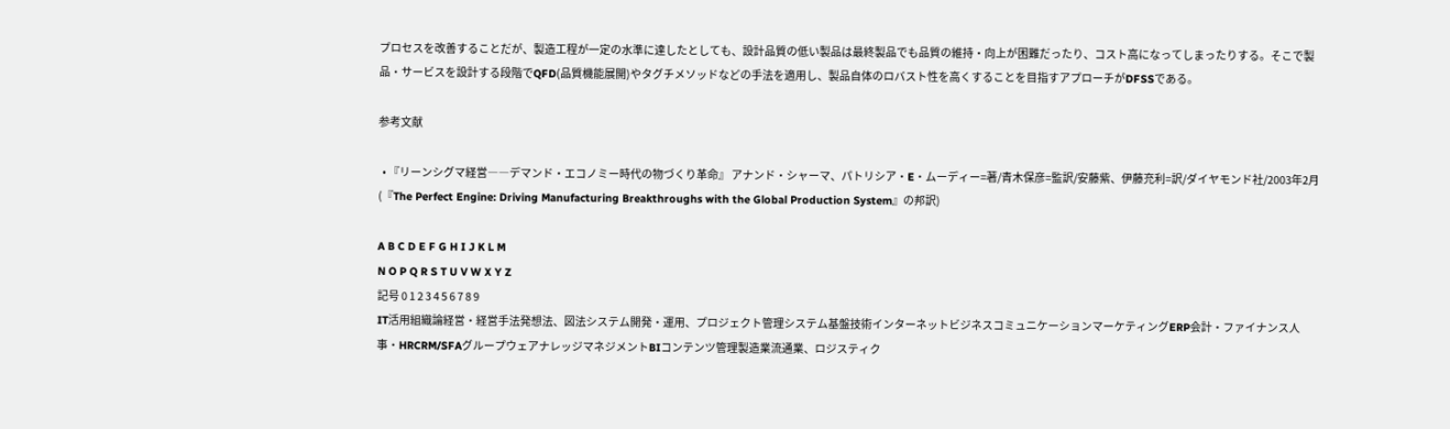プロセスを改善することだが、製造工程が一定の水準に達したとしても、設計品質の低い製品は最終製品でも品質の維持・向上が困難だったり、コスト高になってしまったりする。そこで製品・サービスを設計する段階でQFD(品質機能展開)やタグチメソッドなどの手法を適用し、製品自体のロバスト性を高くすることを目指すアプローチがDFSSである。

参考文献

  • 『リーンシグマ経営――デマンド・エコノミー時代の物づくり革命』 アナンド・シャーマ、パトリシア・E・ムーディー=著/青木保彦=監訳/安藤紫、伊藤充利=訳/ダイヤモンド社/2003年2月(『The Perfect Engine: Driving Manufacturing Breakthroughs with the Global Production System』の邦訳)

A B C D E F G H I J K L M
N O P Q R S T U V W X Y Z
記号 0 1 2 3 4 5 6 7 8 9
IT活用組織論経営・経営手法発想法、図法システム開発・運用、プロジェクト管理システム基盤技術インターネットビジネスコミュニケーションマーケティングERP会計・ファイナンス人事・HRCRM/SFAグループウェアナレッジマネジメントBIコンテンツ管理製造業流通業、ロジスティク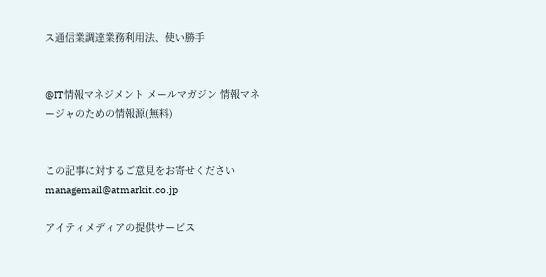ス通信業調達業務利用法、使い勝手


@IT情報マネジメント メールマガジン 情報マネージャのための情報源(無料)


この記事に対するご意見をお寄せください managemail@atmarkit.co.jp

アイティメディアの提供サービス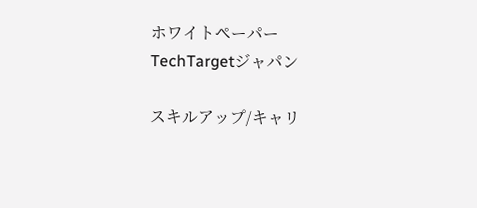ホワイトペーパーTechTargetジャパン

スキルアップ/キャリ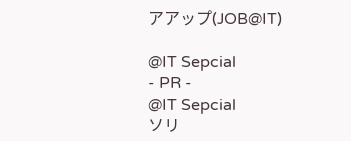アアップ(JOB@IT)

@IT Sepcial
- PR -
@IT Sepcial
ソリ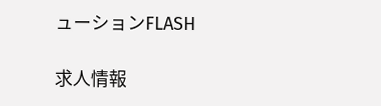ューションFLASH

求人情報